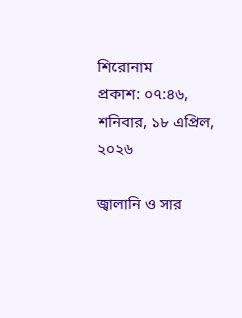শিরোনাম
প্রকাশ: ০৭:৪৬, শনিবার, ১৮ এপ্রিল, ২০২৬

জ্বালানি ও সার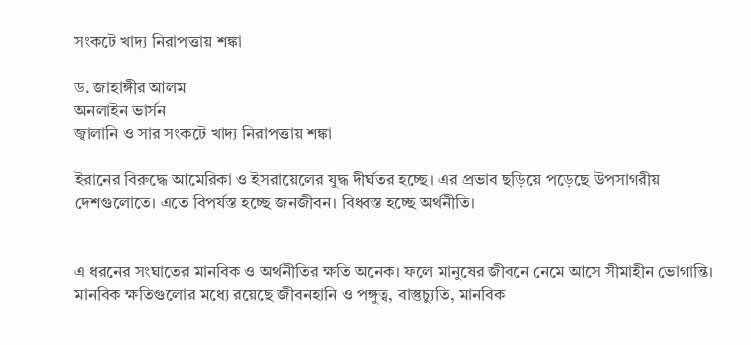সংকটে খাদ্য নিরাপত্তায় শঙ্কা

ড. জাহাঙ্গীর আলম
অনলাইন ভার্সন
জ্বালানি ও সার সংকটে খাদ্য নিরাপত্তায় শঙ্কা

ইরানের বিরুদ্ধে আমেরিকা ও ইসরায়েলের যুদ্ধ দীর্ঘতর হচ্ছে। এর প্রভাব ছড়িয়ে পড়েছে উপসাগরীয় দেশগুলোতে। এতে বিপর্যস্ত হচ্ছে জনজীবন। বিধ্বস্ত হচ্ছে অর্থনীতি।


এ ধরনের সংঘাতের মানবিক ও অর্থনীতির ক্ষতি অনেক। ফলে মানুষের জীবনে নেমে আসে সীমাহীন ভোগান্তি। মানবিক ক্ষতিগুলোর মধ্যে রয়েছে জীবনহানি ও পঙ্গুত্ব, বাস্তুচ্যুতি, মানবিক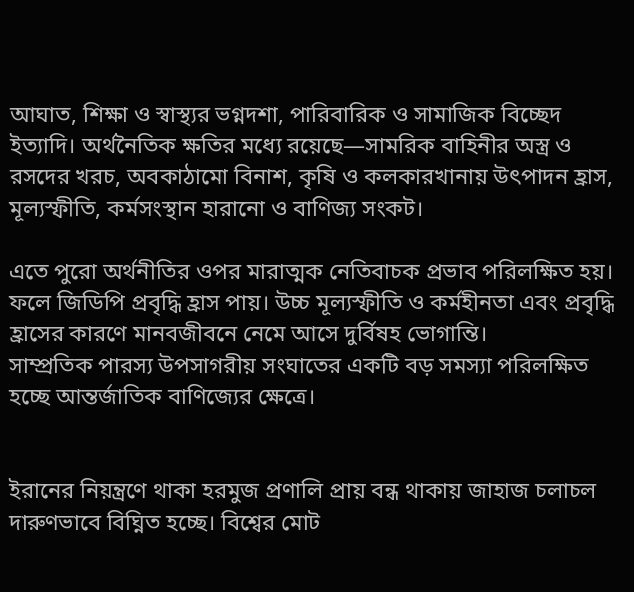আঘাত, শিক্ষা ও স্বাস্থ্যর ভগ্নদশা, পারিবারিক ও সামাজিক বিচ্ছেদ ইত্যাদি। অর্থনৈতিক ক্ষতির মধ্যে রয়েছে—সামরিক বাহিনীর অস্ত্র ও রসদের খরচ, অবকাঠামো বিনাশ, কৃষি ও কলকারখানায় উৎপাদন হ্রাস, মূল্যস্ফীতি, কর্মসংস্থান হারানো ও বাণিজ্য সংকট।

এতে পুরো অর্থনীতির ওপর মারাত্মক নেতিবাচক প্রভাব পরিলক্ষিত হয়। ফলে জিডিপি প্রবৃদ্ধি হ্রাস পায়। উচ্চ মূল্যস্ফীতি ও কর্মহীনতা এবং প্রবৃদ্ধি হ্রাসের কারণে মানবজীবনে নেমে আসে দুর্বিষহ ভোগান্তি।
সাম্প্রতিক পারস্য উপসাগরীয় সংঘাতের একটি বড় সমস্যা পরিলক্ষিত হচ্ছে আন্তর্জাতিক বাণিজ্যের ক্ষেত্রে।


ইরানের নিয়ন্ত্রণে থাকা হরমুজ প্রণালি প্রায় বন্ধ থাকায় জাহাজ চলাচল দারুণভাবে বিঘ্নিত হচ্ছে। বিশ্বের মোট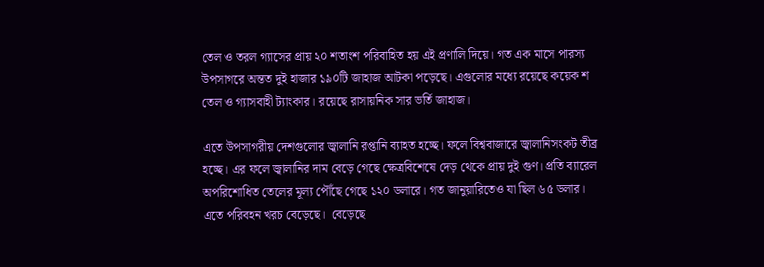তেল ও তরল গ্যাসের প্রায় ২০ শতাংশ পরিবাহিত হয় এই প্রণালি দিয়ে। গত এক মাসে পারস্য উপসাগরে অন্তত দুই হাজার ১৯০টি জাহাজ আটকা পড়েছে। এগুলোর মধ্যে রয়েছে কয়েক শ তেল ও গ্যাসবাহী ট্যাংকার। রয়েছে রাসায়নিক সার ভর্তি জাহাজ।

এতে উপসাগরীয় দেশগুলোর জ্বালানি রপ্তানি ব্যাহত হচ্ছে। ফলে বিশ্ববাজারে জ্বালানিসংকট তীব্র হচ্ছে। এর ফলে জ্বালানির দাম বেড়ে গেছে ক্ষেত্রবিশেষে দেড় থেকে প্রায় দুই গুণ। প্রতি ব্যারেল অপরিশোধিত তেলের মূল্য পৌঁছে গেছে ১২০ ডলারে। গত জানুয়ারিতেও যা ছিল ৬৫ ডলার। এতে পরিবহন খরচ বেড়েছে।  বেড়েছে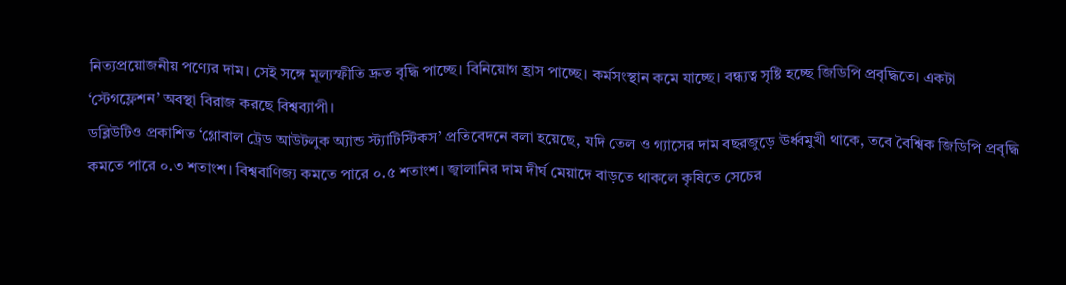নিত্যপ্রয়োজনীয় পণ্যের দাম। সেই সঙ্গে মূল্যস্ফীতি দ্রুত বৃদ্ধি পাচ্ছে। বিনিয়োগ হ্রাস পাচ্ছে। কর্মসংস্থান কমে যাচ্ছে। বন্ধ্যত্ব সৃষ্টি হচ্ছে জিডিপি প্রবৃদ্ধিতে। একটা ‘স্টেগফ্লেশন’ অবস্থা বিরাজ করছে বিশ্বব্যাপী।
ডব্লিউটিও প্রকাশিত ‘গ্লোবাল ট্রেড আউটলুক অ্যান্ড স্ট্যাটিস্টিকস’ প্রতিবেদনে বলা হয়েছে, যদি তেল ও গ্যাসের দাম বছরজুড়ে ঊর্ধ্বমুখী থাকে, তবে বৈশ্বিক জিডিপি প্রবৃদ্ধি কমতে পারে ০.৩ শতাংশ। বিশ্ববাণিজ্য কমতে পারে ০.৫ শতাংশ। জ্বালানির দাম দীর্ঘ মেয়াদে বাড়তে থাকলে কৃষিতে সেচের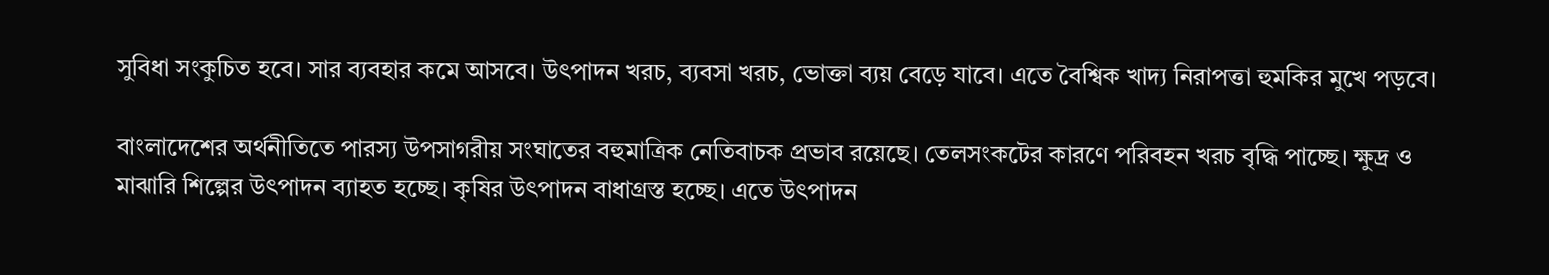সুবিধা সংকুচিত হবে। সার ব্যবহার কমে আসবে। উৎপাদন খরচ, ব্যবসা খরচ, ভোক্তা ব্যয় বেড়ে যাবে। এতে বৈশ্বিক খাদ্য নিরাপত্তা হুমকির মুখে পড়বে।

বাংলাদেশের অর্থনীতিতে পারস্য উপসাগরীয় সংঘাতের বহুমাত্রিক নেতিবাচক প্রভাব রয়েছে। তেলসংকটের কারণে পরিবহন খরচ বৃদ্ধি পাচ্ছে। ক্ষুদ্র ও মাঝারি শিল্পের উৎপাদন ব্যাহত হচ্ছে। কৃষির উৎপাদন বাধাগ্রস্ত হচ্ছে। এতে উৎপাদন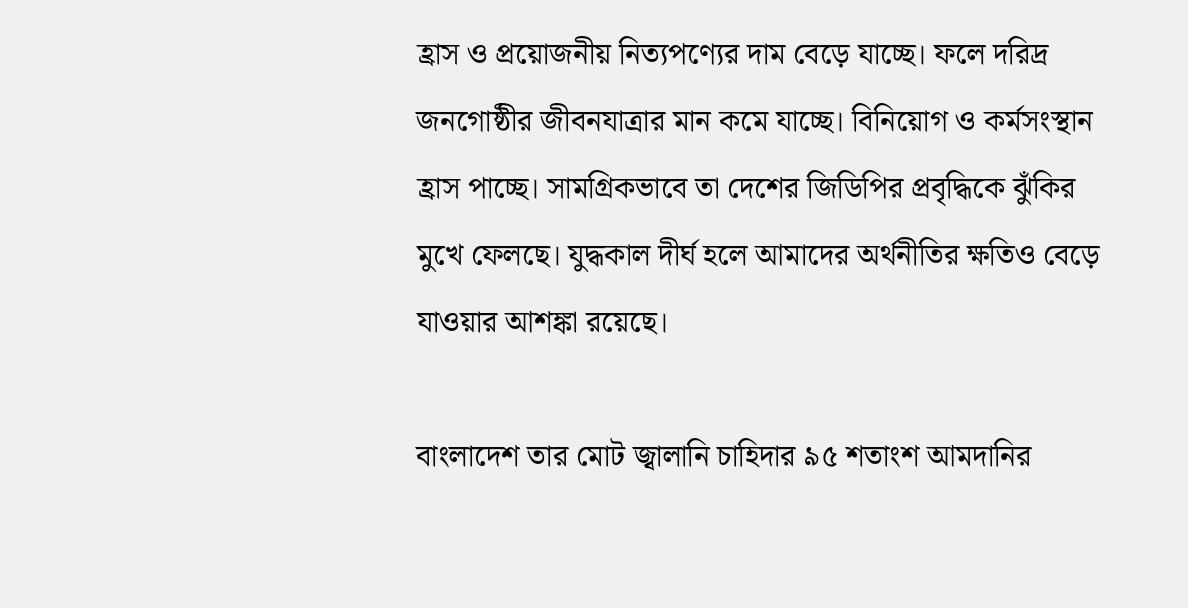হ্রাস ও প্রয়োজনীয় নিত্যপণ্যের দাম বেড়ে যাচ্ছে। ফলে দরিদ্র জনগোষ্ঠীর জীবনযাত্রার মান কমে যাচ্ছে। বিনিয়োগ ও কর্মসংস্থান হ্রাস পাচ্ছে। সামগ্রিকভাবে তা দেশের জিডিপির প্রবৃদ্ধিকে ঝুঁকির মুখে ফেলছে। যুদ্ধকাল দীর্ঘ হলে আমাদের অর্থনীতির ক্ষতিও বেড়ে যাওয়ার আশঙ্কা রয়েছে।

বাংলাদেশ তার মোট জ্বালানি চাহিদার ৯৫ শতাংশ আমদানির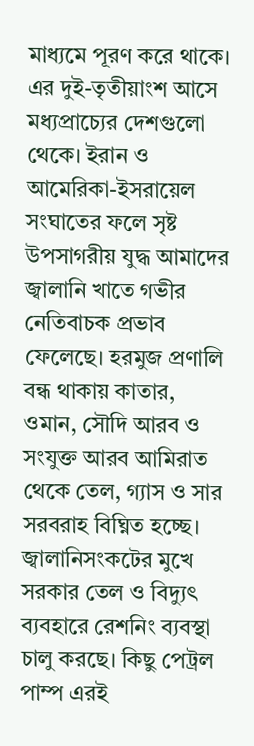মাধ্যমে পূরণ করে থাকে। এর দুই-তৃতীয়াংশ আসে মধ্যপ্রাচ্যের দেশগুলো থেকে। ইরান ও আমেরিকা-ইসরায়েল সংঘাতের ফলে সৃষ্ট উপসাগরীয় যুদ্ধ আমাদের জ্বালানি খাতে গভীর নেতিবাচক প্রভাব ফেলেছে। হরমুজ প্রণালি বন্ধ থাকায় কাতার, ওমান, সৌদি আরব ও সংযুক্ত আরব আমিরাত থেকে তেল, গ্যাস ও সার সরবরাহ বিঘ্নিত হচ্ছে। জ্বালানিসংকটের মুখে সরকার তেল ও বিদ্যুৎ ব্যবহারে রেশনিং ব্যবস্থা চালু করছে। কিছু পেট্রল পাম্প এরই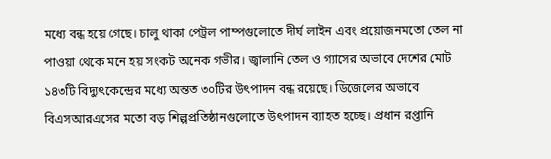মধ্যে বন্ধ হয়ে গেছে। চালু থাকা পেট্রল পাম্পগুলোতে দীর্ঘ লাইন এবং প্রয়োজনমতো তেল না পাওয়া থেকে মনে হয় সংকট অনেক গভীর। জ্বালানি তেল ও গ্যাসের অভাবে দেশের মোট ১৪৩টি বিদ্যুৎকেন্দ্রের মধ্যে অন্তত ৩০টির উৎপাদন বন্ধ রয়েছে। ডিজেলের অভাবে বিএসআরএসের মতো বড় শিল্পপ্রতিষ্ঠানগুলোতে উৎপাদন ব্যাহত হচ্ছে। প্রধান রপ্তানি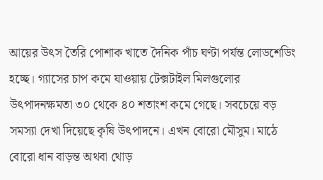আয়ের উৎস তৈরি পোশাক খাতে দৈনিক পাঁচ ঘণ্টা পর্যন্ত লোডশেডিং হচ্ছে। গ্যাসের চাপ কমে যাওয়ায় টেক্সটাইল মিলগুলোর উৎপাদনক্ষমতা ৩০ থেকে ৪০ শতাংশ কমে গেছে। সবচেয়ে বড় সমস্যা দেখা দিয়েছে কৃষি উৎপাদনে। এখন বোরো মৌসুম। মাঠে বোরো ধান বাড়ন্ত অথবা থোড়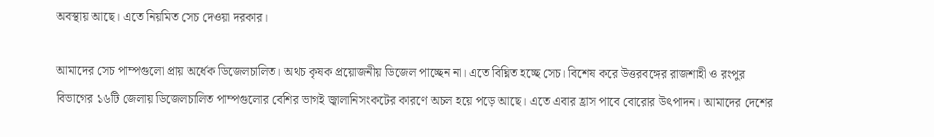অবস্থায় আছে। এতে নিয়মিত সেচ দেওয়া দরকার।

আমাদের সেচ পাম্পগুলো প্রায় অর্ধেক ডিজেলচালিত। অথচ কৃষক প্রয়োজনীয় ডিজেল পাচ্ছেন না। এতে বিঘ্নিত হচ্ছে সেচ। বিশেষ করে উত্তরবঙ্গের রাজশাহী ও রংপুর বিভাগের ১৬টি জেলায় ডিজেলচালিত পাম্পগুলোর বেশির ভাগই জ্বালানিসংকটের কারণে অচল হয়ে পড়ে আছে। এতে এবার হ্রাস পাবে বোরোর উৎপাদন। আমাদের দেশের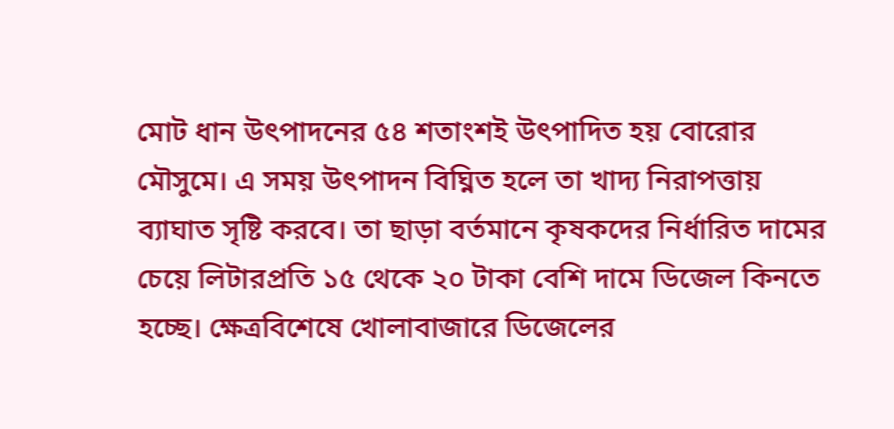মোট ধান উৎপাদনের ৫৪ শতাংশই উৎপাদিত হয় বোরোর মৌসুমে। এ সময় উৎপাদন বিঘ্নিত হলে তা খাদ্য নিরাপত্তায় ব্যাঘাত সৃষ্টি করবে। তা ছাড়া বর্তমানে কৃষকদের নির্ধারিত দামের চেয়ে লিটারপ্রতি ১৫ থেকে ২০ টাকা বেশি দামে ডিজেল কিনতে হচ্ছে। ক্ষেত্রবিশেষে খোলাবাজারে ডিজেলের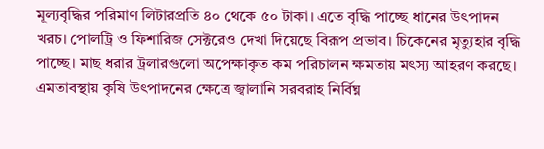মূল্যবৃদ্ধির পরিমাণ লিটারপ্রতি ৪০ থেকে ৫০ টাকা। এতে বৃদ্ধি পাচ্ছে ধানের উৎপাদন খরচ। পোলট্রি ও ফিশারিজ সেক্টরেও দেখা দিয়েছে বিরূপ প্রভাব। চিকেনের মৃত্যুহার বৃদ্ধি পাচ্ছে। মাছ ধরার ট্রলারগুলো অপেক্ষাকৃত কম পরিচালন ক্ষমতায় মৎস্য আহরণ করছে। এমতাবস্থায় কৃষি উৎপাদনের ক্ষেত্রে জ্বালানি সরবরাহ নির্বিঘ্ন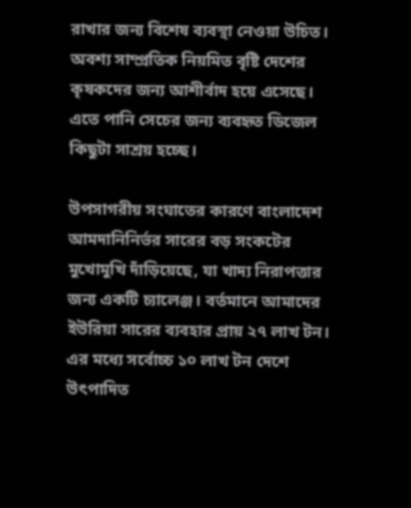রাখার জন্য বিশেষ ব্যবস্থা নেওয়া উচিত। অবশ্য সাম্প্রতিক নিয়মিত বৃষ্টি দেশের কৃষকদের জন্য আশীর্বাদ হয়ে এসেছে। এতে পানি সেচের জন্য ব্যবহৃত ডিজেল কিছুটা সাশ্রয় হচ্ছে।

উপসাগরীয় সংঘাতের কারণে বাংলাদেশ আমদানিনির্ভর সারের বড় সংকটের মুখোমুখি দাঁড়িয়েছে, যা খাদ্য নিরাপত্তার জন্য একটি চ্যালেঞ্জ। বর্তমানে আমাদের ইউরিয়া সারের ব্যবহার প্রায় ২৭ লাখ টন। এর মধ্যে সর্বোচ্চ ১০ লাখ টন দেশে উৎপাদিত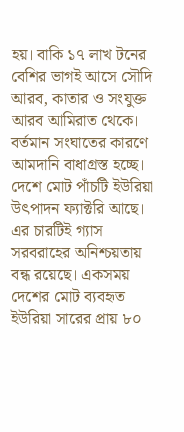হয়। বাকি ১৭ লাখ টনের বেশির ভাগই আসে সৌদি আরব, কাতার ও সংযুক্ত আরব আমিরাত থেকে। বর্তমান সংঘাতের কারণে আমদানি বাধাগ্রস্ত হচ্ছে। দেশে মোট পাঁচটি ইউরিয়া উৎপাদন ফ্যাক্টরি আছে। এর চারটিই গ্যাস সরবরাহের অনিশ্চয়তায় বন্ধ রয়েছে। একসময় দেশের মোট ব্যবহৃত ইউরিয়া সারের প্রায় ৮০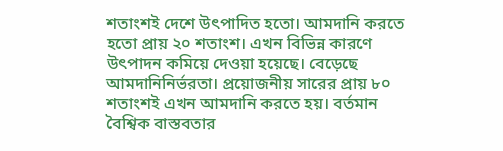শতাংশই দেশে উৎপাদিত হতো। আমদানি করতে হতো প্রায় ২০ শতাংশ। এখন বিভিন্ন কারণে উৎপাদন কমিয়ে দেওয়া হয়েছে। বেড়েছে আমদানিনির্ভরতা। প্রয়োজনীয় সারের প্রায় ৮০ শতাংশই এখন আমদানি করতে হয়। বর্তমান বৈশ্বিক বাস্তবতার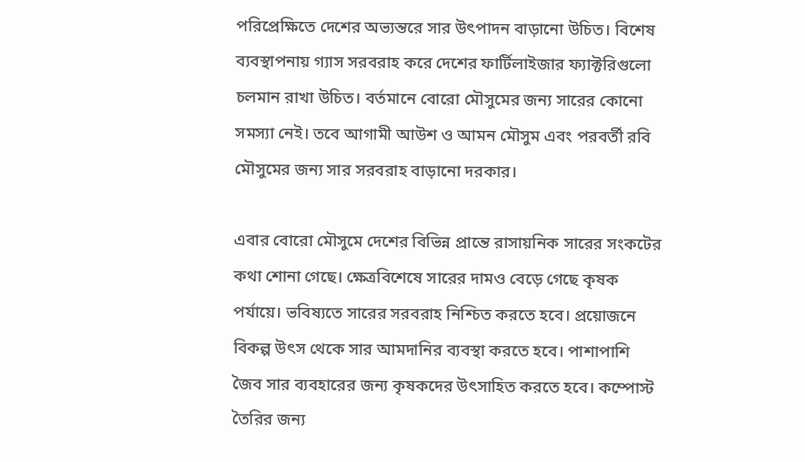পরিপ্রেক্ষিতে দেশের অভ্যন্তরে সার উৎপাদন বাড়ানো উচিত। বিশেষ ব্যবস্থাপনায় গ্যাস সরবরাহ করে দেশের ফার্টিলাইজার ফ্যাক্টরিগুলো চলমান রাখা উচিত। বর্তমানে বোরো মৌসুমের জন্য সারের কোনো সমস্যা নেই। তবে আগামী আউশ ও আমন মৌসুম এবং পরবর্তী রবি মৌসুমের জন্য সার সরবরাহ বাড়ানো দরকার।

এবার বোরো মৌসুমে দেশের বিভিন্ন প্রান্তে রাসায়নিক সারের সংকটের কথা শোনা গেছে। ক্ষেত্রবিশেষে সারের দামও বেড়ে গেছে কৃষক পর্যায়ে। ভবিষ্যতে সারের সরবরাহ নিশ্চিত করতে হবে। প্রয়োজনে বিকল্প উৎস থেকে সার আমদানির ব্যবস্থা করতে হবে। পাশাপাশি জৈব সার ব্যবহারের জন্য কৃষকদের উৎসাহিত করতে হবে। কম্পোস্ট তৈরির জন্য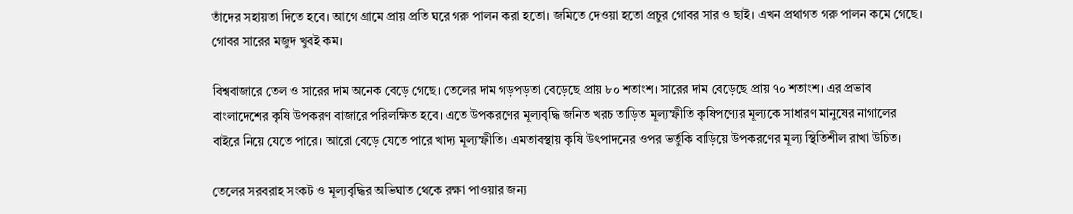তাঁদের সহায়তা দিতে হবে। আগে গ্রামে প্রায় প্রতি ঘরে গরু পালন করা হতো। জমিতে দেওয়া হতো প্রচুর গোবর সার ও ছাই। এখন প্রথাগত গরু পালন কমে গেছে। গোবর সারের মজুদ খুবই কম।

বিশ্ববাজারে তেল ও সারের দাম অনেক বেড়ে গেছে। তেলের দাম গড়পড়তা বেড়েছে প্রায় ৮০ শতাংশ। সারের দাম বেড়েছে প্রায় ৭০ শতাংশ। এর প্রভাব বাংলাদেশের কৃষি উপকরণ বাজারে পরিলক্ষিত হবে। এতে উপকরণের মূল্যবৃদ্ধি জনিত খরচ তাড়িত মূল্যস্ফীতি কৃষিপণ্যের মূল্যকে সাধারণ মানুষের নাগালের বাইরে নিয়ে যেতে পারে। আরো বেড়ে যেতে পারে খাদ্য মূল্যস্ফীতি। এমতাবস্থায় কৃষি উৎপাদনের ওপর ভর্তুকি বাড়িয়ে উপকরণের মূল্য স্থিতিশীল রাখা উচিত।

তেলের সরবরাহ সংকট ও মূল্যবৃদ্ধির অভিঘাত থেকে রক্ষা পাওয়ার জন্য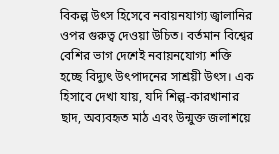বিকল্প উৎস হিসেবে নবায়নযাগ্য জ্বালানির ওপর গুরুত্ব দেওয়া উচিত। বর্তমান বিশ্বের বেশির ভাগ দেশেই নবায়নযোগ্য শক্তি হচ্ছে বিদ্যুৎ উৎপাদনের সাশ্রয়ী উৎস। এক হিসাবে দেখা যায়, যদি শিল্প-কারখানার ছাদ, অব্যবহৃত মাঠ এবং উন্মুক্ত জলাশয়ে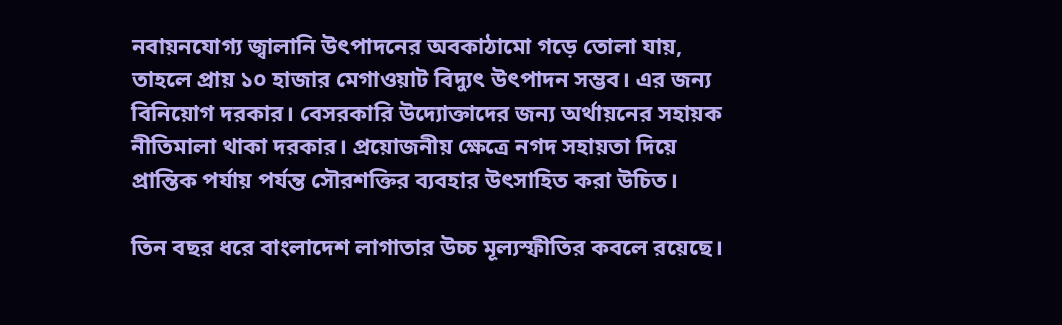নবায়নযোগ্য জ্বালানি উৎপাদনের অবকাঠামো গড়ে তোলা যায়, তাহলে প্রায় ১০ হাজার মেগাওয়াট বিদ্যুৎ উৎপাদন সম্ভব। এর জন্য বিনিয়োগ দরকার। বেসরকারি উদ্যোক্তাদের জন্য অর্থায়নের সহায়ক নীতিমালা থাকা দরকার। প্রয়োজনীয় ক্ষেত্রে নগদ সহায়তা দিয়ে প্রান্তিক পর্যায় পর্যন্ত সৌরশক্তির ব্যবহার উৎসাহিত করা উচিত।

তিন বছর ধরে বাংলাদেশ লাগাতার উচ্চ মূল্যস্ফীতির কবলে রয়েছে।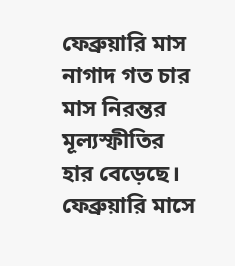ফেব্রুয়ারি মাস নাগাদ গত চার মাস নিরন্তর মূল্যস্ফীতির হার বেড়েছে। ফেব্রুয়ারি মাসে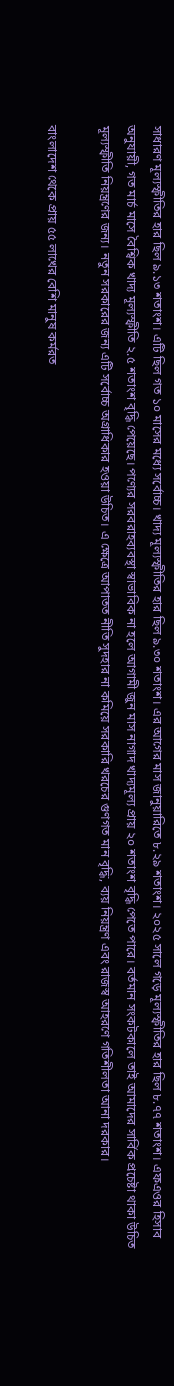সাধারণ মূল্যস্ফীতির হার ছিল ৯.১৩ শতাংশ। এটি ছিল গত ১০ মাসের মধ্যে সর্বোচ্চ। খাদ্য মূল্যস্ফীতির হার ছিল ৯.৩০ শতাংশ। এর আগের মাস জানুয়ারিতে ৮.২৯ শতাংশ। ২০২৫ সালে গড়ে মূল্যস্ফীতির হার ছিল ৮.৭৭ শতাংশ। এফএওর হিসাব অনুযায়ী, গত মার্চ মাসে বৈশ্বিক খাদ্য মূল্যস্ফীতি ২.৫ শতাংশ বৃদ্ধি পেয়েছে। পণ্যের সরবরাহব্যবস্থা স্বাভাবিক না হলে আগামী জুন মাস নাগাদ খাদ্যমূল্য প্রায় ২০ শতাংশ বৃদ্ধি পেতে পারে। বর্তমান সংকটকালে তাই আমাদের সার্বিক প্রচেষ্টা থাকা উচিত মূল্যস্ফীতি নিয়ন্ত্রণের জন্য। নতুন সরকারের জন্য এটি সর্বোচ্চ অগ্রাধিকার হওয়া উচিত। এ ক্ষেত্রে আপাতত নীতি সুদহার না কমিয়ে সরকারি খরচের গুণগত মান বৃদ্ধি, ব্যয় নিয়ন্ত্রণ এবং রাজস্ব আহরণে গতিশীলতা আনা দরকার।

বাংলাদেশ থেকে প্রায় ৫৫ লাখের বেশি মানুষ কর্মরত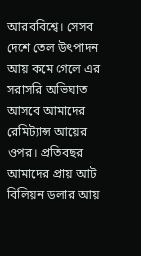আরববিশ্বে। সেসব দেশে তেল উৎপাদন আয় কমে গেলে এর সরাসরি অভিঘাত আসবে আমাদের রেমিট্যান্স আয়ের ওপর। প্রতিবছর আমাদের প্রায় আট বিলিয়ন ডলার আয়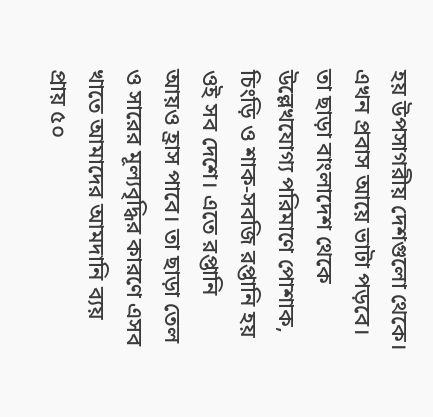হয় উপসাগরীয় দেশগুলো থেকে। এখন প্রবাস আয়ে ভাটা পড়বে। তা ছাড়া বাংলাদেশ থেকে উল্লেখযোগ্য পরিমাণে পোশাক, চিংড়ি ও শাক-সবজি রপ্তানি হয় ওই সব দেশে। এতে রপ্তানি আয়ও হ্রাস পাবে। তা ছাড়া তেল ও সারের মূল্যবৃদ্ধির কারণে এসব খাতে আমাদের আমদানি ব্যয় প্রায় ৫০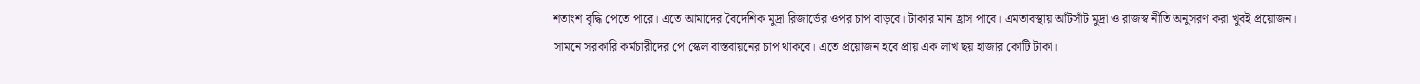শতাংশ বৃদ্ধি পেতে পারে। এতে আমাদের বৈদেশিক মুদ্রা রিজার্ভের ওপর চাপ বাড়বে। টাকার মান হ্রাস পাবে। এমতাবস্থায় আঁটসাঁট মুদ্রা ও রাজস্ব নীতি অনুসরণ করা খুবই প্রয়োজন। সামনে সরকারি কর্মচারীদের পে স্কেল বাস্তবায়নের চাপ থাকবে। এতে প্রয়োজন হবে প্রায় এক লাখ ছয় হাজার কোটি টাকা।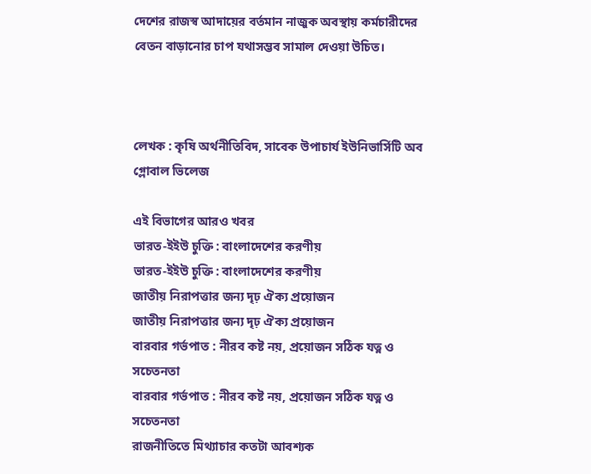দেশের রাজস্ব আদায়ের বর্তমান নাজুক অবস্থায় কর্মচারীদের বেতন বাড়ানোর চাপ যথাসম্ভব সামাল দেওয়া উচিত।



লেখক : কৃষি অর্থনীতিবিদ, সাবেক উপাচার্য ইউনিভার্সিটি অব গ্লোবাল ভিলেজ

এই বিভাগের আরও খবর
ভারত-ইইউ চুক্তি : বাংলাদেশের করণীয়
ভারত-ইইউ চুক্তি : বাংলাদেশের করণীয়
জাতীয় নিরাপত্তার জন্য দৃঢ় ঐক্য প্রয়োজন
জাতীয় নিরাপত্তার জন্য দৃঢ় ঐক্য প্রয়োজন
বারবার গর্ভপাত : নীরব কষ্ট নয়, প্রয়োজন সঠিক যত্ন ও সচেতনতা
বারবার গর্ভপাত : নীরব কষ্ট নয়, প্রয়োজন সঠিক যত্ন ও সচেতনতা
রাজনীতিতে মিথ্যাচার কতটা আবশ্যক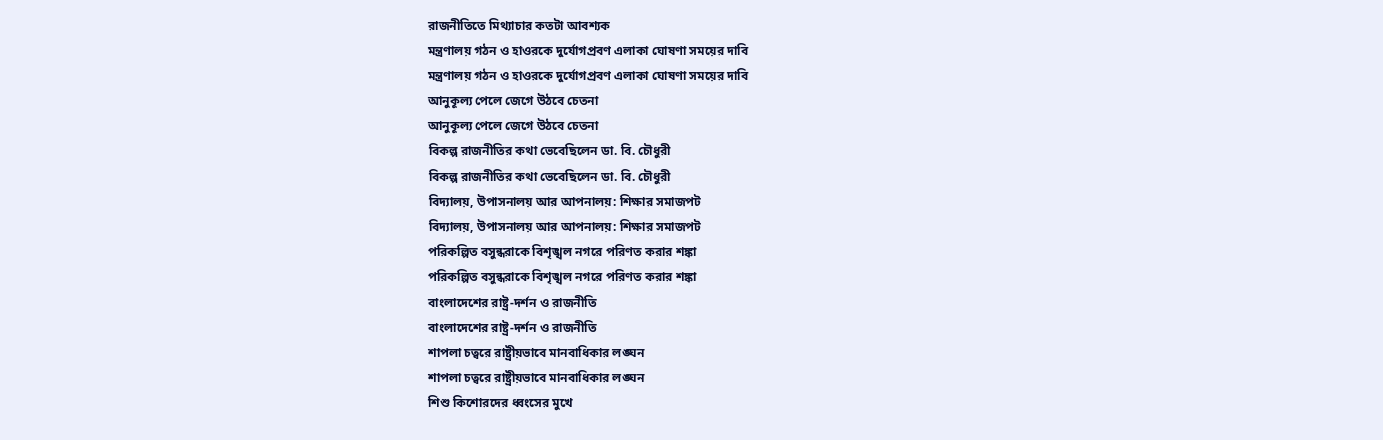রাজনীতিতে মিথ্যাচার কতটা আবশ্যক
মন্ত্রণালয় গঠন ও হাওরকে দুর্যোগপ্রবণ এলাকা ঘোষণা সময়ের দাবি
মন্ত্রণালয় গঠন ও হাওরকে দুর্যোগপ্রবণ এলাকা ঘোষণা সময়ের দাবি
আনুকূল্য পেলে জেগে উঠবে চেতনা
আনুকূল্য পেলে জেগে উঠবে চেতনা
বিকল্প রাজনীতির কথা ভেবেছিলেন ডা. বি. চৌধুরী
বিকল্প রাজনীতির কথা ভেবেছিলেন ডা. বি. চৌধুরী
বিদ্যালয়, উপাসনালয় আর আপনালয়: শিক্ষার সমাজপট
বিদ্যালয়, উপাসনালয় আর আপনালয়: শিক্ষার সমাজপট
পরিকল্পিত বসুন্ধরাকে বিশৃঙ্খল নগরে পরিণত করার শঙ্কা
পরিকল্পিত বসুন্ধরাকে বিশৃঙ্খল নগরে পরিণত করার শঙ্কা
বাংলাদেশের রাষ্ট্র-দর্শন ও রাজনীতি
বাংলাদেশের রাষ্ট্র-দর্শন ও রাজনীতি
শাপলা চত্বরে রাষ্ট্রীয়ভাবে মানবাধিকার লঙ্ঘন
শাপলা চত্বরে রাষ্ট্রীয়ভাবে মানবাধিকার লঙ্ঘন
শিশু কিশোরদের ধ্বংসের মুখে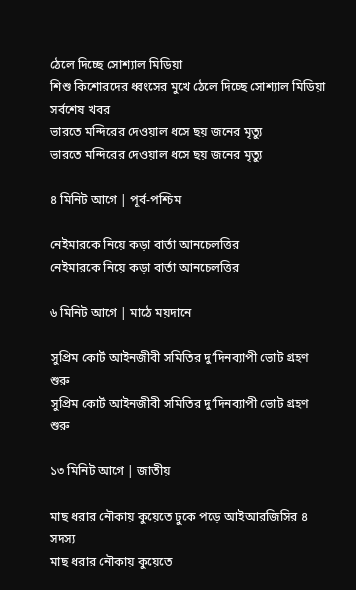ঠেলে দিচ্ছে সোশ্যাল মিডিয়া
শিশু কিশোরদের ধ্বংসের মুখে ঠেলে দিচ্ছে সোশ্যাল মিডিয়া
সর্বশেষ খবর
ভারতে মন্দিরের দেওয়াল ধসে ছয় জনের মৃত্যু
ভারতে মন্দিরের দেওয়াল ধসে ছয় জনের মৃত্যু

৪ মিনিট আগে | পূর্ব-পশ্চিম

নেইমারকে নিয়ে কড়া বার্তা আনচেলত্তির
নেইমারকে নিয়ে কড়া বার্তা আনচেলত্তির

৬ মিনিট আগে | মাঠে ময়দানে

সুপ্রিম কোর্ট আইনজীবী সমিতির দু’দিনব্যাপী ভোট গ্রহণ শুরু
সুপ্রিম কোর্ট আইনজীবী সমিতির দু’দিনব্যাপী ভোট গ্রহণ শুরু

১৩ মিনিট আগে | জাতীয়

মাছ ধরার নৌকায় কুয়েতে ঢুকে পড়ে আইআরজিসির ৪ সদস্য
মাছ ধরার নৌকায় কুয়েতে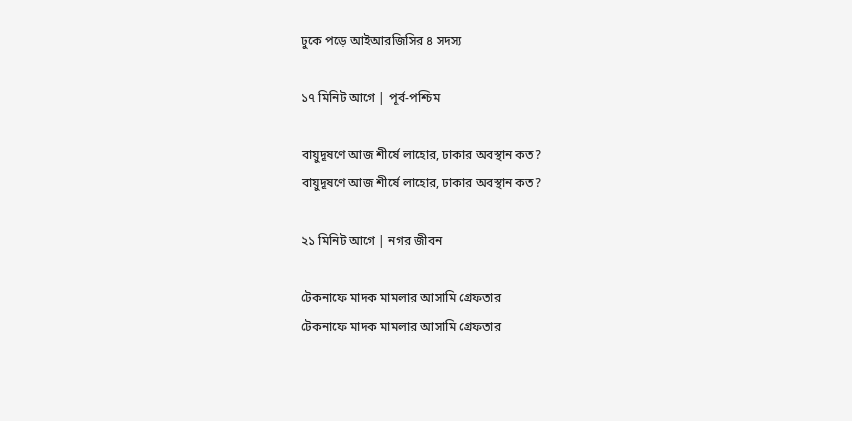ঢুকে পড়ে আইআরজিসির ৪ সদস্য

১৭ মিনিট আগে | পূর্ব-পশ্চিম

বায়ুদূষণে আজ শীর্ষে লাহোর, ঢাকার অবস্থান কত?
বায়ুদূষণে আজ শীর্ষে লাহোর, ঢাকার অবস্থান কত?

২১ মিনিট আগে | নগর জীবন

টেকনাফে মাদক মামলার আসামি গ্রেফতার
টেকনাফে মাদক মামলার আসামি গ্রেফতার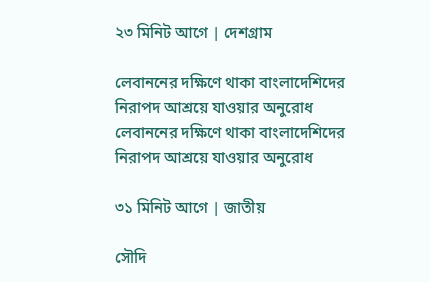২৩ মিনিট আগে | দেশগ্রাম

লেবাননের দক্ষিণে থাকা বাংলাদেশিদের নিরাপদ আশ্রয়ে যাওয়ার অনুরোধ
লেবাননের দক্ষিণে থাকা বাংলাদেশিদের নিরাপদ আশ্রয়ে যাওয়ার অনুরোধ

৩১ মিনিট আগে | জাতীয়

সৌদি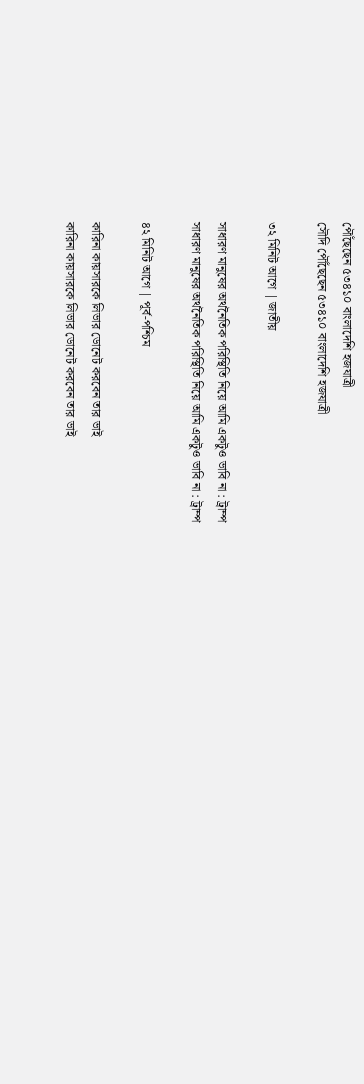পৌঁছেছেন ৫৩৪১০ বাংলাদেশি হজযাত্রী
সৌদি পৌঁছেছেন ৫৩৪১০ বাংলাদেশি হজযাত্রী

৩২ মিনিট আগে | জাতীয়

সাধারণ মানুষের অর্থনৈতিক পরিস্থিতি নিয়ে আমি একটুও ভাবি না : ট্রাম্প
সাধারণ মানুষের অর্থনৈতিক পরিস্থিতি নিয়ে আমি একটুও ভাবি না : ট্রাম্প

৪২ মিনিট আগে | পূর্ব-পশ্চিম

কারিনা কায়সারকে লিভার ডোনেট করবেন তার ভাই
কারিনা কায়সারকে লিভার ডোনেট করবেন তার ভাই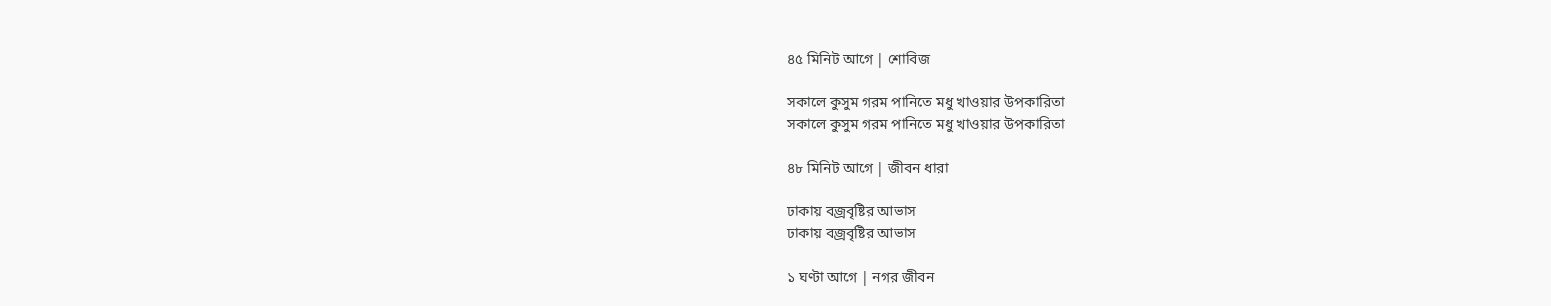৪৫ মিনিট আগে | শোবিজ

সকালে কুসুম গরম পানিতে মধু খাওয়ার উপকারিতা
সকালে কুসুম গরম পানিতে মধু খাওয়ার উপকারিতা

৪৮ মিনিট আগে | জীবন ধারা

ঢাকায় বজ্রবৃষ্টির আভাস
ঢাকায় বজ্রবৃষ্টির আভাস

১ ঘণ্টা আগে | নগর জীবন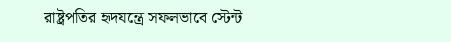রাষ্ট্রপতির হৃদযন্ত্রে সফলভাবে স্টেন্ট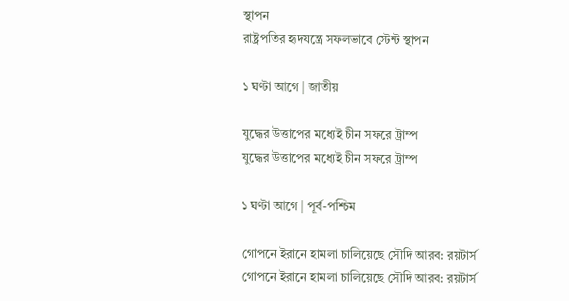স্থাপন
রাষ্ট্রপতির হৃদযন্ত্রে সফলভাবে স্টেন্ট স্থাপন

১ ঘণ্টা আগে | জাতীয়

যুদ্ধের উত্তাপের মধ্যেই চীন সফরে ট্রাম্প
যুদ্ধের উত্তাপের মধ্যেই চীন সফরে ট্রাম্প

১ ঘণ্টা আগে | পূর্ব-পশ্চিম

গোপনে ইরানে হামলা চালিয়েছে সৌদি আরব: রয়টার্স
গোপনে ইরানে হামলা চালিয়েছে সৌদি আরব: রয়টার্স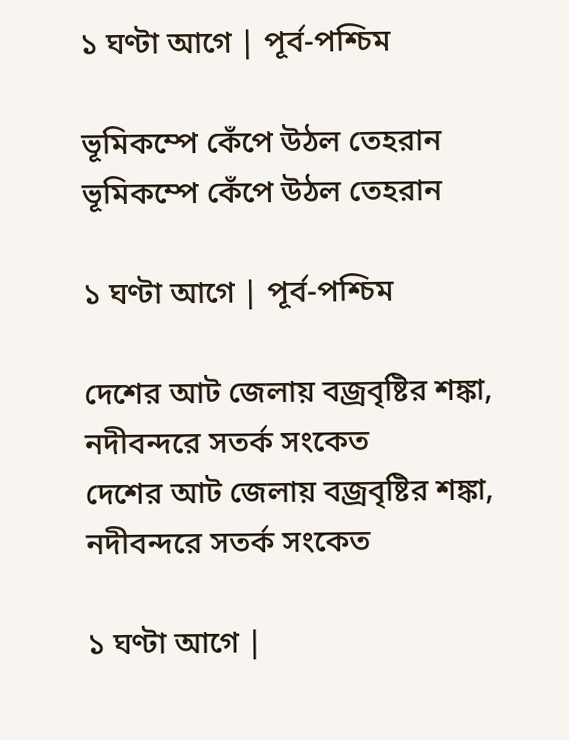১ ঘণ্টা আগে | পূর্ব-পশ্চিম

ভূমিকম্পে কেঁপে উঠল তেহরান
ভূমিকম্পে কেঁপে উঠল তেহরান

১ ঘণ্টা আগে | পূর্ব-পশ্চিম

দেশের আট জেলায় বজ্রবৃষ্টির শঙ্কা, নদীবন্দরে সতর্ক সংকেত
দেশের আট জেলায় বজ্রবৃষ্টির শঙ্কা, নদীবন্দরে সতর্ক সংকেত

১ ঘণ্টা আগে |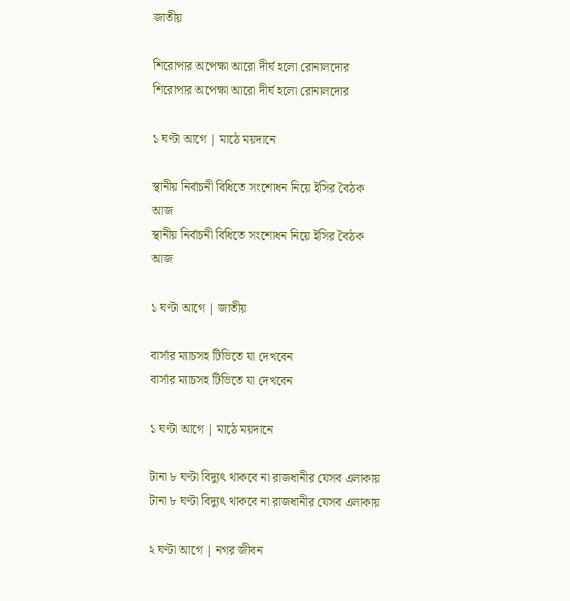জাতীয়

শিরোপার অপেক্ষা আরো দীর্ঘ হলো রোনালদোর
শিরোপার অপেক্ষা আরো দীর্ঘ হলো রোনালদোর

১ ঘণ্টা আগে | মাঠে ময়দানে

স্থানীয় নির্বাচনী বিধিতে সংশোধন নিয়ে ইসির বৈঠক আজ
স্থানীয় নির্বাচনী বিধিতে সংশোধন নিয়ে ইসির বৈঠক আজ

১ ঘণ্টা আগে | জাতীয়

বার্সার ম্যাচসহ টিভিতে যা দেখবেন
বার্সার ম্যাচসহ টিভিতে যা দেখবেন

১ ঘণ্টা আগে | মাঠে ময়দানে

টানা ৮ ঘণ্টা বিদ্যুৎ থাকবে না রাজধানীর যেসব এলাকায়
টানা ৮ ঘণ্টা বিদ্যুৎ থাকবে না রাজধানীর যেসব এলাকায়

২ ঘণ্টা আগে | নগর জীবন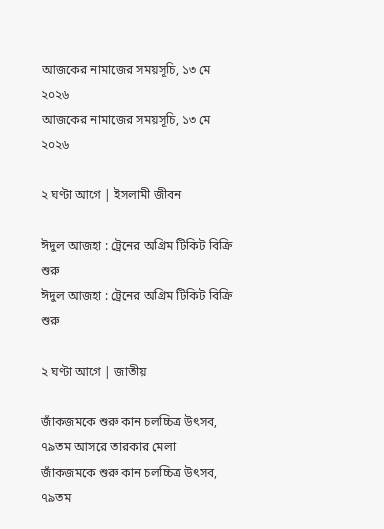আজকের নামাজের সময়সূচি, ১৩ মে ২০২৬
আজকের নামাজের সময়সূচি, ১৩ মে ২০২৬

২ ঘণ্টা আগে | ইসলামী জীবন

ঈদুল আজহা : ট্রেনের অগ্রিম টিকিট বিক্রি শুরু
ঈদুল আজহা : ট্রেনের অগ্রিম টিকিট বিক্রি শুরু

২ ঘণ্টা আগে | জাতীয়

জাঁকজমকে শুরু কান চলচ্চিত্র উৎসব, ৭৯তম আসরে তারকার মেলা
জাঁকজমকে শুরু কান চলচ্চিত্র উৎসব, ৭৯তম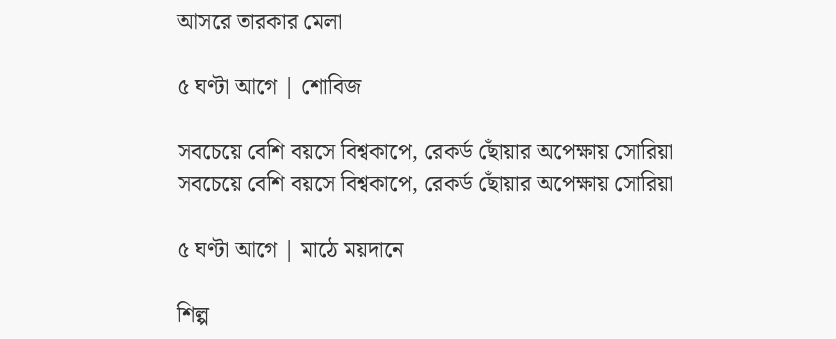আসরে তারকার মেলা

৫ ঘণ্টা আগে | শোবিজ

সবচেয়ে বেশি বয়সে বিশ্বকাপে, রেকর্ড ছোঁয়ার অপেক্ষায় সোরিয়া
সবচেয়ে বেশি বয়সে বিশ্বকাপে, রেকর্ড ছোঁয়ার অপেক্ষায় সোরিয়া

৫ ঘণ্টা আগে | মাঠে ময়দানে

শিল্প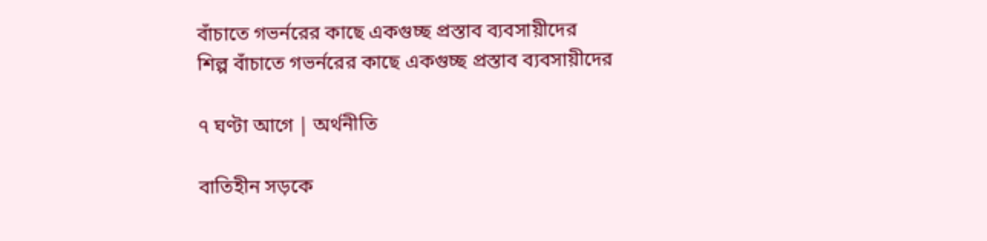বাঁচাতে গভর্নরের কাছে একগুচ্ছ প্রস্তাব ব্যবসায়ীদের
শিল্প বাঁচাতে গভর্নরের কাছে একগুচ্ছ প্রস্তাব ব্যবসায়ীদের

৭ ঘণ্টা আগে | অর্থনীতি

বাতিহীন সড়কে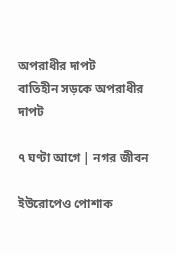অপরাধীর দাপট
বাতিহীন সড়কে অপরাধীর দাপট

৭ ঘণ্টা আগে | নগর জীবন

ইউরোপেও পোশাক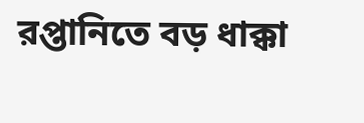রপ্তানিতে বড় ধাক্কা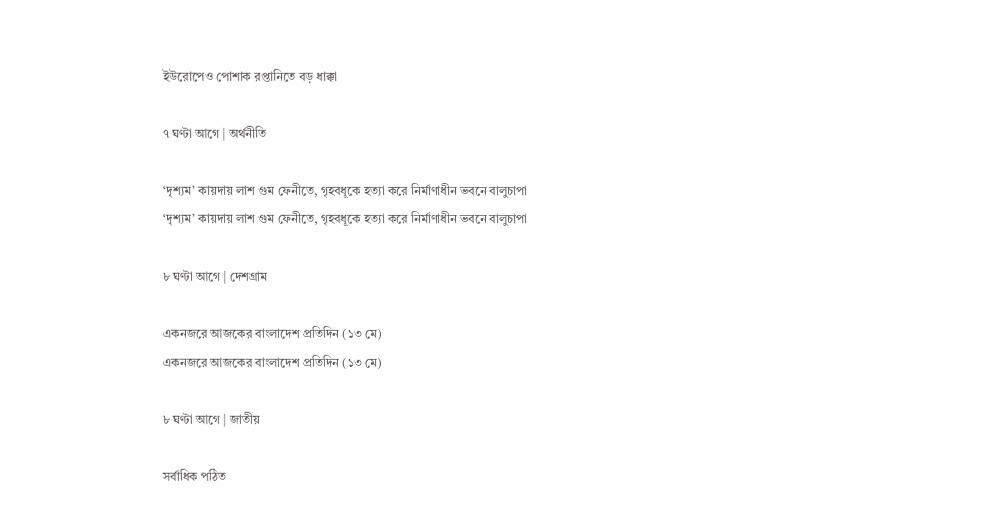ইউরোপেও পোশাক রপ্তানিতে বড় ধাক্কা

৭ ঘণ্টা আগে | অর্থনীতি

‘দৃশ্যম’ কায়দায় লাশ গুম ফেনীতে, গৃহবধূকে হত্যা করে নির্মাণাধীন ভবনে বালুচাপা
‘দৃশ্যম’ কায়দায় লাশ গুম ফেনীতে, গৃহবধূকে হত্যা করে নির্মাণাধীন ভবনে বালুচাপা

৮ ঘণ্টা আগে | দেশগ্রাম

একনজরে আজকের বাংলাদেশ প্রতিদিন (১৩ মে)
একনজরে আজকের বাংলাদেশ প্রতিদিন (১৩ মে)

৮ ঘণ্টা আগে | জাতীয়

সর্বাধিক পঠিত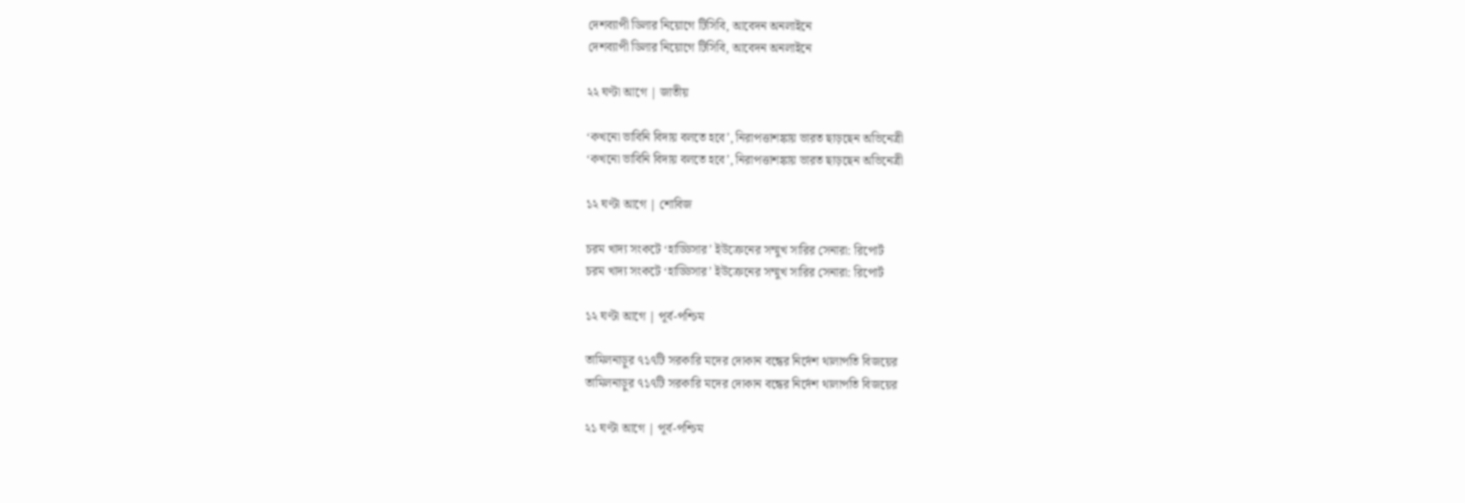দেশব্যাপী ডিলার নিয়োগে টিসিবি, আবেদন অনলাইনে
দেশব্যাপী ডিলার নিয়োগে টিসিবি, আবেদন অনলাইনে

২২ ঘণ্টা আগে | জাতীয়

‘কখনো ভাবিনি বিদায় বলতে হবে’, নিরাপত্তাশঙ্কায় ভারত ছাড়ছেন অভিনেত্রী
‘কখনো ভাবিনি বিদায় বলতে হবে’, নিরাপত্তাশঙ্কায় ভারত ছাড়ছেন অভিনেত্রী

১২ ঘণ্টা আগে | শোবিজ

চরম খাদ্য সংকটে ‘হাড্ডিসার’ ইউক্রেনের সম্মুখ সারির সেনারা: রিপোর্ট
চরম খাদ্য সংকটে ‘হাড্ডিসার’ ইউক্রেনের সম্মুখ সারির সেনারা: রিপোর্ট

১২ ঘণ্টা আগে | পূর্ব-পশ্চিম

তামিলনাড়ুর ৭১৭টি সরকারি মদের দোকান বন্ধের নির্দেশ থালাপতি বিজয়ের
তামিলনাড়ুর ৭১৭টি সরকারি মদের দোকান বন্ধের নির্দেশ থালাপতি বিজয়ের

২১ ঘণ্টা আগে | পূর্ব-পশ্চিম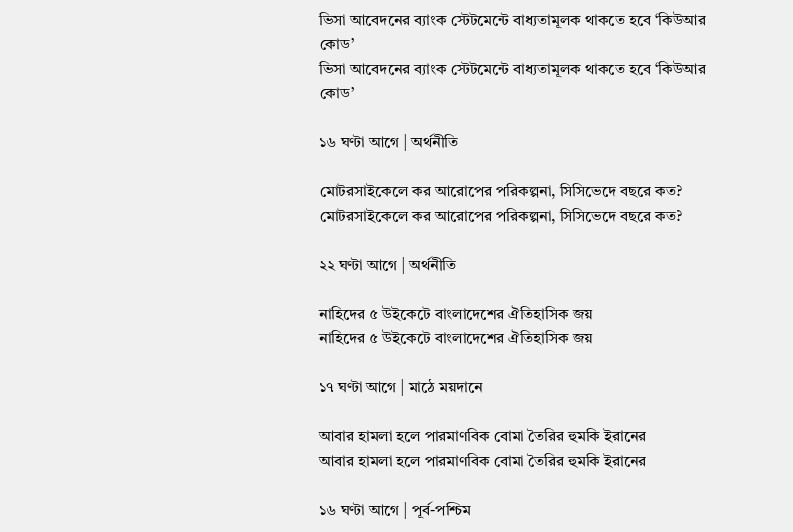ভিসা আবেদনের ব্যাংক স্টেটমেন্টে বাধ্যতামূলক থাকতে হবে ‘কিউআর কোড’
ভিসা আবেদনের ব্যাংক স্টেটমেন্টে বাধ্যতামূলক থাকতে হবে ‘কিউআর কোড’

১৬ ঘণ্টা আগে | অর্থনীতি

মোটরসাইকেলে কর আরোপের পরিকল্পনা, সিসিভেদে বছরে কত?
মোটরসাইকেলে কর আরোপের পরিকল্পনা, সিসিভেদে বছরে কত?

২২ ঘণ্টা আগে | অর্থনীতি

নাহিদের ৫ উইকেটে বাংলাদেশের ঐতিহাসিক জয়
নাহিদের ৫ উইকেটে বাংলাদেশের ঐতিহাসিক জয়

১৭ ঘণ্টা আগে | মাঠে ময়দানে

আবার হামলা হলে পারমাণবিক বোমা তৈরির হুমকি ইরানের
আবার হামলা হলে পারমাণবিক বোমা তৈরির হুমকি ইরানের

১৬ ঘণ্টা আগে | পূর্ব-পশ্চিম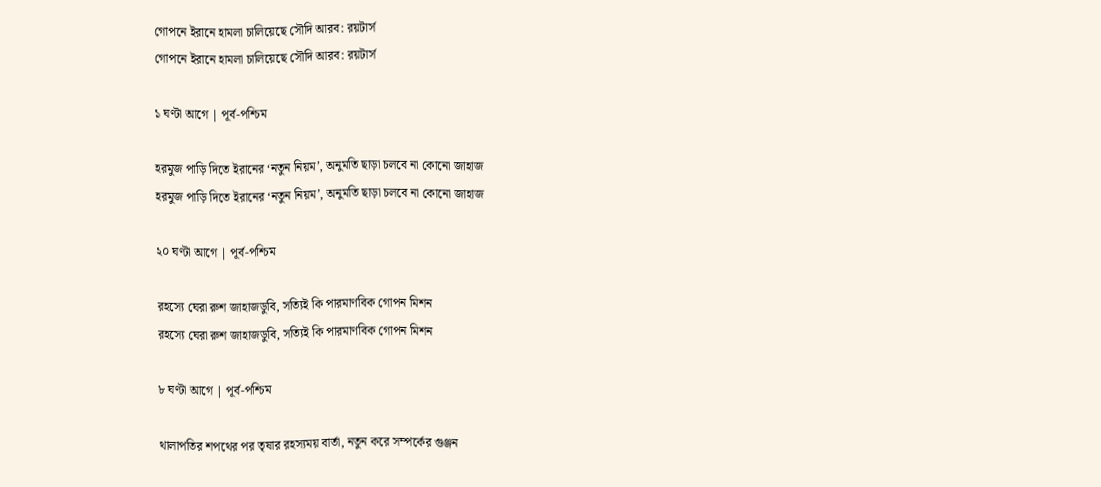গোপনে ইরানে হামলা চালিয়েছে সৌদি আরব: রয়টার্স
গোপনে ইরানে হামলা চালিয়েছে সৌদি আরব: রয়টার্স

১ ঘণ্টা আগে | পূর্ব-পশ্চিম

হরমুজ পাড়ি দিতে ইরানের ‘নতুন নিয়ম’, অনুমতি ছাড়া চলবে না কোনো জাহাজ
হরমুজ পাড়ি দিতে ইরানের ‘নতুন নিয়ম’, অনুমতি ছাড়া চলবে না কোনো জাহাজ

২০ ঘণ্টা আগে | পূর্ব-পশ্চিম

রহস্যে ঘেরা রুশ জাহাজডুবি, সত্যিই কি পারমাণবিক গোপন মিশন
রহস্যে ঘেরা রুশ জাহাজডুবি, সত্যিই কি পারমাণবিক গোপন মিশন

৮ ঘণ্টা আগে | পূর্ব-পশ্চিম

থালাপতির শপথের পর তৃষার রহস্যময় বার্তা, নতুন করে সম্পর্কের গুঞ্জন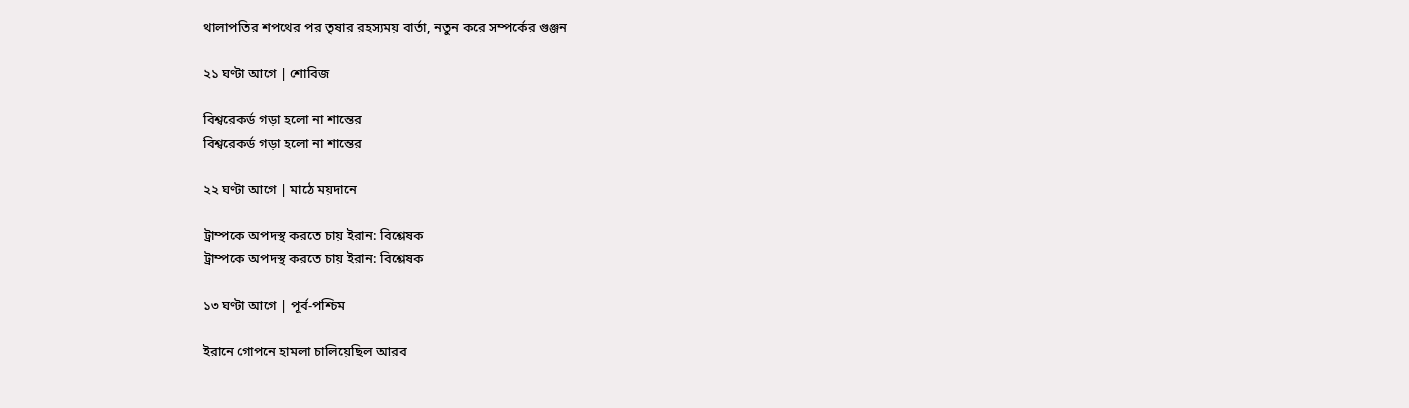থালাপতির শপথের পর তৃষার রহস্যময় বার্তা, নতুন করে সম্পর্কের গুঞ্জন

২১ ঘণ্টা আগে | শোবিজ

বিশ্বরেকর্ড গড়া হলো না শান্তের
বিশ্বরেকর্ড গড়া হলো না শান্তের

২২ ঘণ্টা আগে | মাঠে ময়দানে

ট্রাম্পকে অপদস্থ করতে চায় ইরান: বিশ্লেষক
ট্রাম্পকে অপদস্থ করতে চায় ইরান: বিশ্লেষক

১৩ ঘণ্টা আগে | পূর্ব-পশ্চিম

ইরানে গোপনে হামলা চালিয়েছিল আরব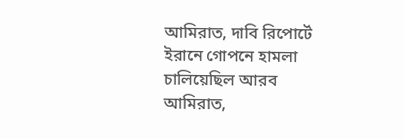আমিরাত, দাবি রিপোর্টে
ইরানে গোপনে হামলা চালিয়েছিল আরব আমিরাত,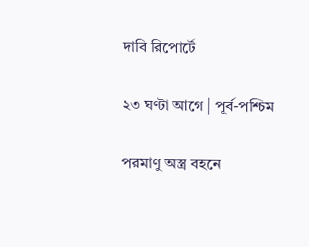দাবি রিপোর্টে

২৩ ঘণ্টা আগে | পূর্ব-পশ্চিম

পরমাণু অস্ত্র বহনে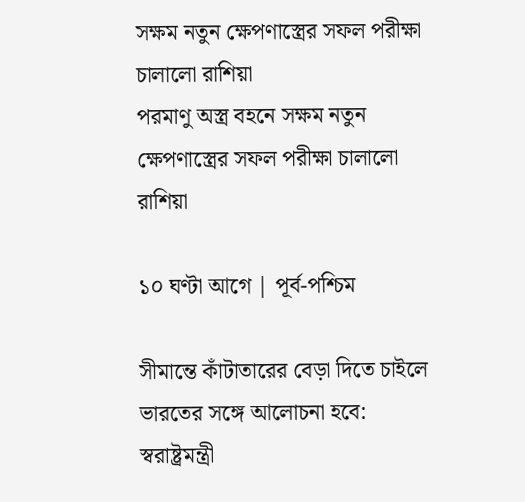সক্ষম নতুন ক্ষেপণাস্ত্রের সফল পরীক্ষা চালালো রাশিয়া
পরমাণু অস্ত্র বহনে সক্ষম নতুন ক্ষেপণাস্ত্রের সফল পরীক্ষা চালালো রাশিয়া

১০ ঘণ্টা আগে | পূর্ব-পশ্চিম

সীমান্তে কাঁটাতারের বেড়া দিতে চাইলে ভারতের সঙ্গে আলোচনা হবে: স্বরাষ্ট্রমন্ত্রী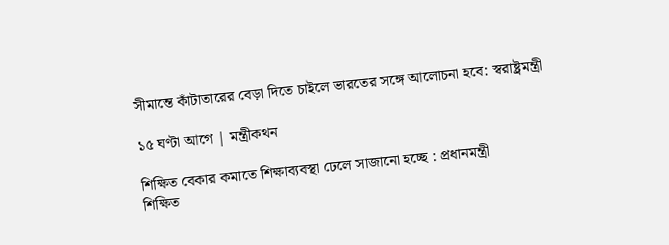সীমান্তে কাঁটাতারের বেড়া দিতে চাইলে ভারতের সঙ্গে আলোচনা হবে: স্বরাষ্ট্রমন্ত্রী

১৫ ঘণ্টা আগে | মন্ত্রীকথন

শিক্ষিত বেকার কমাতে শিক্ষাব্যবস্থা ঢেলে সাজানো হচ্ছে : প্রধানমন্ত্রী
শিক্ষিত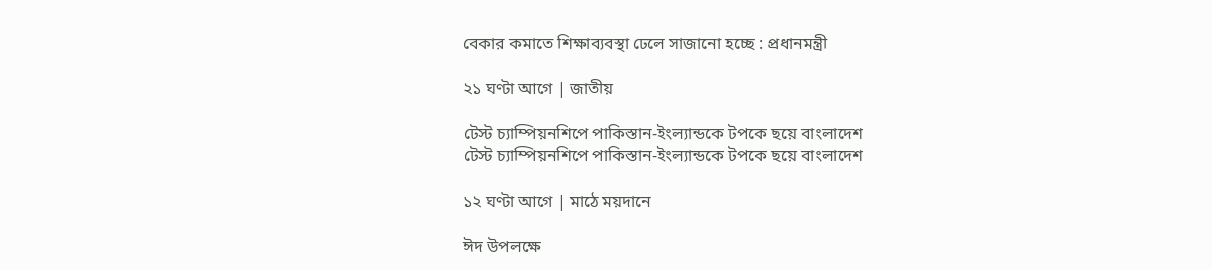বেকার কমাতে শিক্ষাব্যবস্থা ঢেলে সাজানো হচ্ছে : প্রধানমন্ত্রী

২১ ঘণ্টা আগে | জাতীয়

টেস্ট চ্যাম্পিয়নশিপে পাকিস্তান-ইংল্যান্ডকে টপকে ছয়ে বাংলাদেশ
টেস্ট চ্যাম্পিয়নশিপে পাকিস্তান-ইংল্যান্ডকে টপকে ছয়ে বাংলাদেশ

১২ ঘণ্টা আগে | মাঠে ময়দানে

ঈদ উপলক্ষে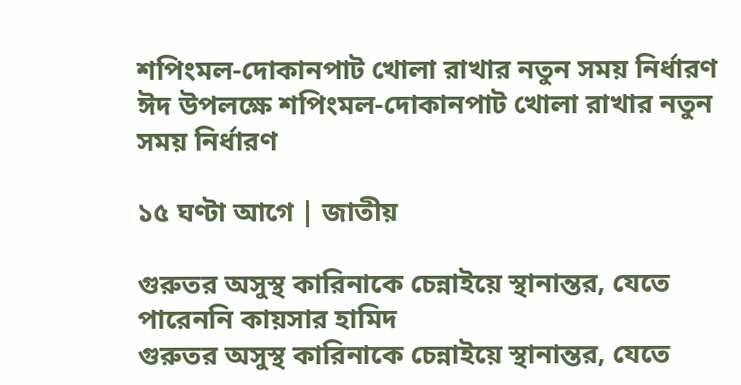শপিংমল-দোকানপাট খোলা রাখার নতুন সময় নির্ধারণ
ঈদ উপলক্ষে শপিংমল-দোকানপাট খোলা রাখার নতুন সময় নির্ধারণ

১৫ ঘণ্টা আগে | জাতীয়

গুরুতর অসুস্থ কারিনাকে চেন্নাইয়ে স্থানান্তর, যেতে পারেননি কায়সার হামিদ
গুরুতর অসুস্থ কারিনাকে চেন্নাইয়ে স্থানান্তর, যেতে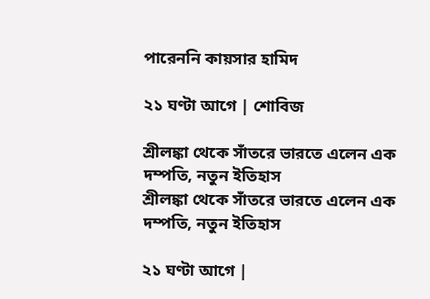পারেননি কায়সার হামিদ

২১ ঘণ্টা আগে | শোবিজ

শ্রীলঙ্কা থেকে সাঁতরে ভারতে এলেন এক দম্পতি, নতুন ইতিহাস
শ্রীলঙ্কা থেকে সাঁতরে ভারতে এলেন এক দম্পতি, নতুন ইতিহাস

২১ ঘণ্টা আগে |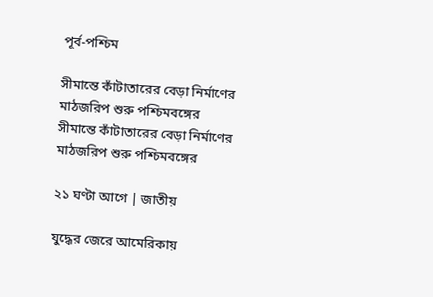পূর্ব-পশ্চিম

সীমান্তে কাঁটাতারের বেড়া নির্মাণের মাঠজরিপ শুরু পশ্চিমবঙ্গের
সীমান্তে কাঁটাতারের বেড়া নির্মাণের মাঠজরিপ শুরু পশ্চিমবঙ্গের

২১ ঘণ্টা আগে | জাতীয়

যুদ্ধের জেরে আমেরিকায়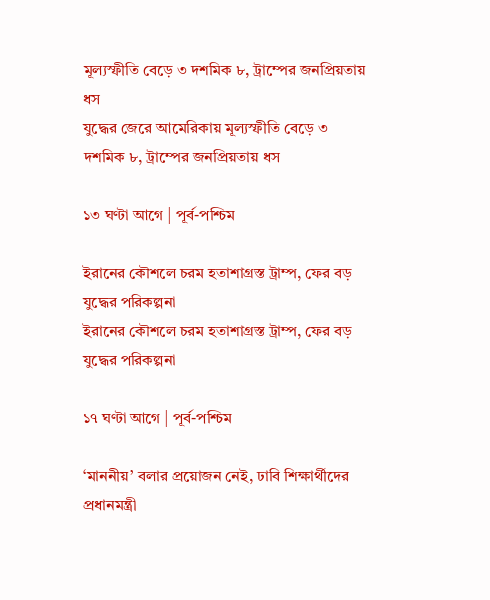মূল্যস্ফীতি বেড়ে ৩ দশমিক ৮, ট্রাম্পের জনপ্রিয়তায় ধস
যুদ্ধের জেরে আমেরিকায় মূল্যস্ফীতি বেড়ে ৩ দশমিক ৮, ট্রাম্পের জনপ্রিয়তায় ধস

১৩ ঘণ্টা আগে | পূর্ব-পশ্চিম

ইরানের কৌশলে চরম হতাশাগ্রস্ত ট্রাম্প, ফের বড় যুদ্ধের পরিকল্পনা
ইরানের কৌশলে চরম হতাশাগ্রস্ত ট্রাম্প, ফের বড় যুদ্ধের পরিকল্পনা

১৭ ঘণ্টা আগে | পূর্ব-পশ্চিম

‘মাননীয়’ বলার প্রয়োজন নেই, ঢাবি শিক্ষার্থীদের প্রধানমন্ত্রী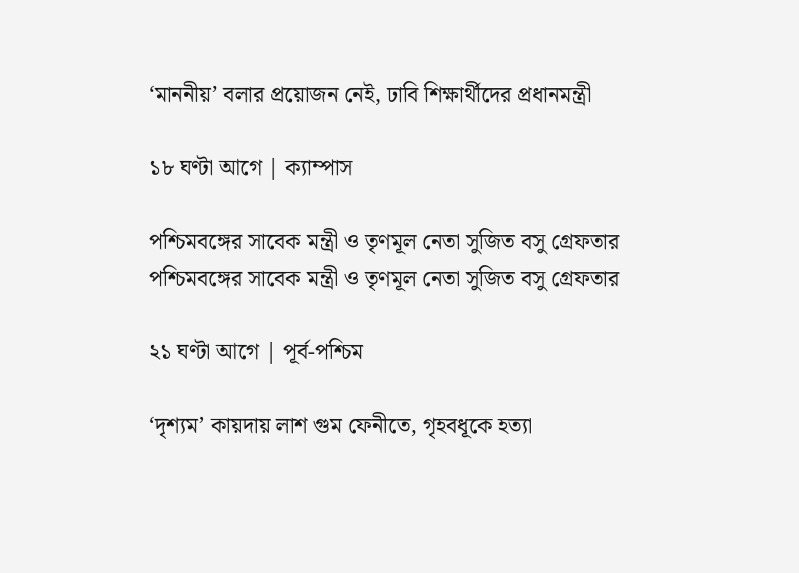‘মাননীয়’ বলার প্রয়োজন নেই, ঢাবি শিক্ষার্থীদের প্রধানমন্ত্রী

১৮ ঘণ্টা আগে | ক্যাম্পাস

পশ্চিমবঙ্গের সাবেক মন্ত্রী ও তৃণমূল নেতা সুজিত বসু গ্রেফতার
পশ্চিমবঙ্গের সাবেক মন্ত্রী ও তৃণমূল নেতা সুজিত বসু গ্রেফতার

২১ ঘণ্টা আগে | পূর্ব-পশ্চিম

‘দৃশ্যম’ কায়দায় লাশ গুম ফেনীতে, গৃহবধূকে হত্যা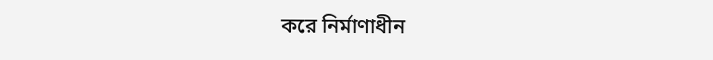করে নির্মাণাধীন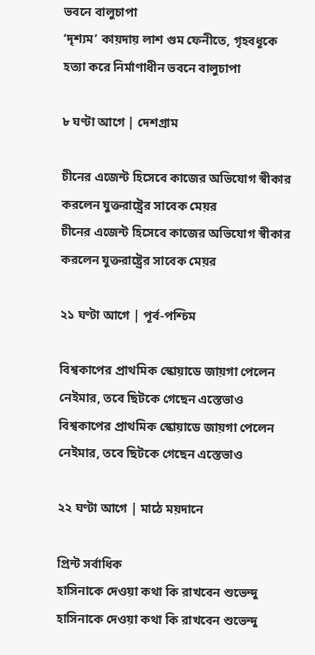ভবনে বালুচাপা
‘দৃশ্যম’ কায়দায় লাশ গুম ফেনীতে, গৃহবধূকে হত্যা করে নির্মাণাধীন ভবনে বালুচাপা

৮ ঘণ্টা আগে | দেশগ্রাম

চীনের এজেন্ট হিসেবে কাজের অভিযোগ স্বীকার করলেন যুক্তরাষ্ট্রের সাবেক মেয়র
চীনের এজেন্ট হিসেবে কাজের অভিযোগ স্বীকার করলেন যুক্তরাষ্ট্রের সাবেক মেয়র

২১ ঘণ্টা আগে | পূর্ব-পশ্চিম

বিশ্বকাপের প্রাথমিক স্কোয়াডে জায়গা পেলেন নেইমার, তবে ছিটকে গেছেন এস্তেভাও
বিশ্বকাপের প্রাথমিক স্কোয়াডে জায়গা পেলেন নেইমার, তবে ছিটকে গেছেন এস্তেভাও

২২ ঘণ্টা আগে | মাঠে ময়দানে

প্রিন্ট সর্বাধিক
হাসিনাকে দেওয়া কথা কি রাখবেন শুভেন্দু
হাসিনাকে দেওয়া কথা কি রাখবেন শুভেন্দু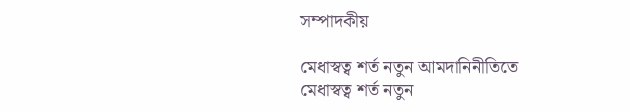সম্পাদকীয়

মেধাস্বত্ব শর্ত নতুন আমদানিনীতিতে
মেধাস্বত্ব শর্ত নতুন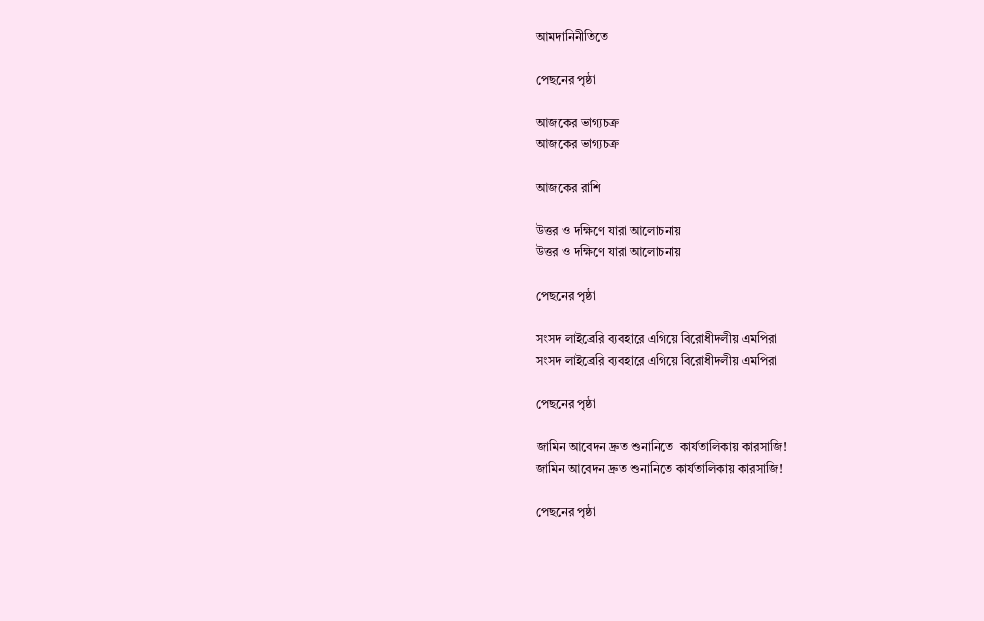আমদানিনীতিতে

পেছনের পৃষ্ঠা

আজকের ভাগ্যচক্র
আজকের ভাগ্যচক্র

আজকের রাশি

উত্তর ও দক্ষিণে যারা আলোচনায়
উত্তর ও দক্ষিণে যারা আলোচনায়

পেছনের পৃষ্ঠা

সংসদ লাইব্রেরি ব্যবহারে এগিয়ে বিরোধীদলীয় এমপিরা
সংসদ লাইব্রেরি ব্যবহারে এগিয়ে বিরোধীদলীয় এমপিরা

পেছনের পৃষ্ঠা

জামিন আবেদন দ্রুত শুনানিতে  কার্যতালিকায় কারসাজি!
জামিন আবেদন দ্রুত শুনানিতে কার্যতালিকায় কারসাজি!

পেছনের পৃষ্ঠা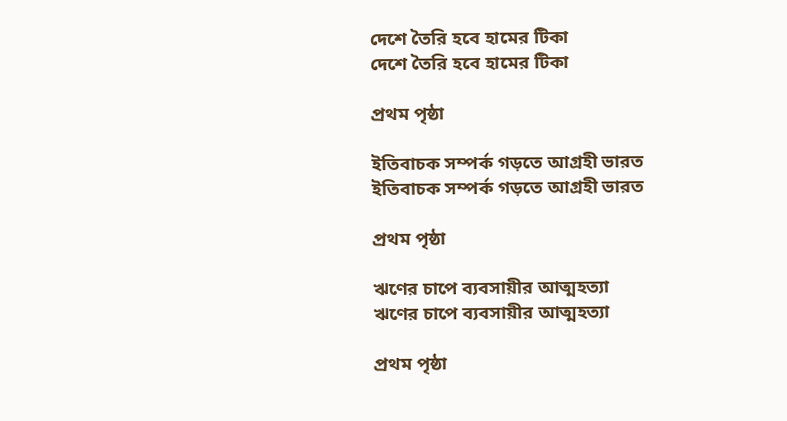দেশে তৈরি হবে হামের টিকা
দেশে তৈরি হবে হামের টিকা

প্রথম পৃষ্ঠা

ইতিবাচক সম্পর্ক গড়তে আগ্রহী ভারত
ইতিবাচক সম্পর্ক গড়তে আগ্রহী ভারত

প্রথম পৃষ্ঠা

ঋণের চাপে ব্যবসায়ীর আত্মহত্যা
ঋণের চাপে ব্যবসায়ীর আত্মহত্যা

প্রথম পৃষ্ঠা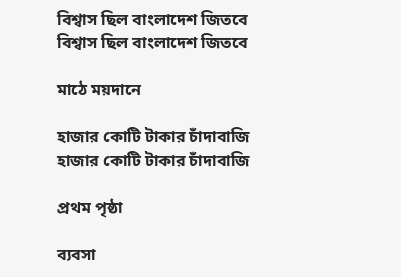বিশ্বাস ছিল বাংলাদেশ জিতবে
বিশ্বাস ছিল বাংলাদেশ জিতবে

মাঠে ময়দানে

হাজার কোটি টাকার চাঁদাবাজি
হাজার কোটি টাকার চাঁদাবাজি

প্রথম পৃষ্ঠা

ব্যবসা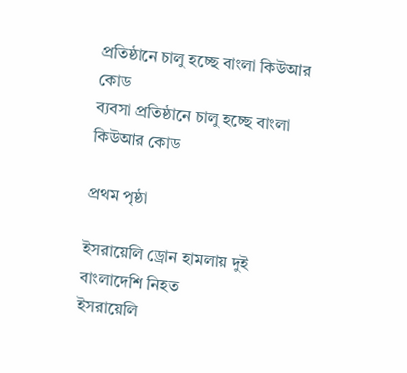প্রতিষ্ঠানে চালু হচ্ছে বাংলা কিউআর কোড
ব্যবসা প্রতিষ্ঠানে চালু হচ্ছে বাংলা কিউআর কোড

প্রথম পৃষ্ঠা

ইসরায়েলি ড্রোন হামলায় দুই বাংলাদেশি নিহত
ইসরায়েলি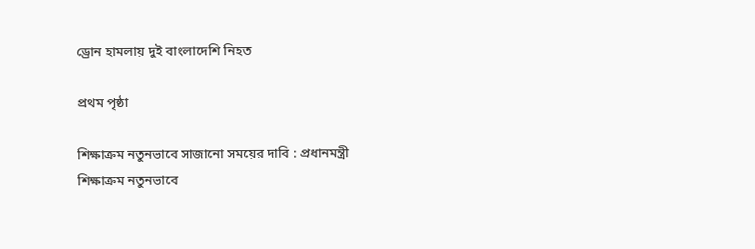ড্রোন হামলায় দুই বাংলাদেশি নিহত

প্রথম পৃষ্ঠা

শিক্ষাক্রম নতুনভাবে সাজানো সময়ের দাবি : প্রধানমন্ত্রী
শিক্ষাক্রম নতুনভাবে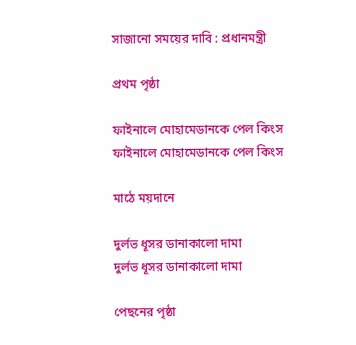সাজানো সময়ের দাবি : প্রধানমন্ত্রী

প্রথম পৃষ্ঠা

ফাইনালে মোহামেডানকে পেল কিংস
ফাইনালে মোহামেডানকে পেল কিংস

মাঠে ময়দানে

দুর্লভ ধূসর ডানাকালো দামা
দুর্লভ ধূসর ডানাকালো দামা

পেছনের পৃষ্ঠা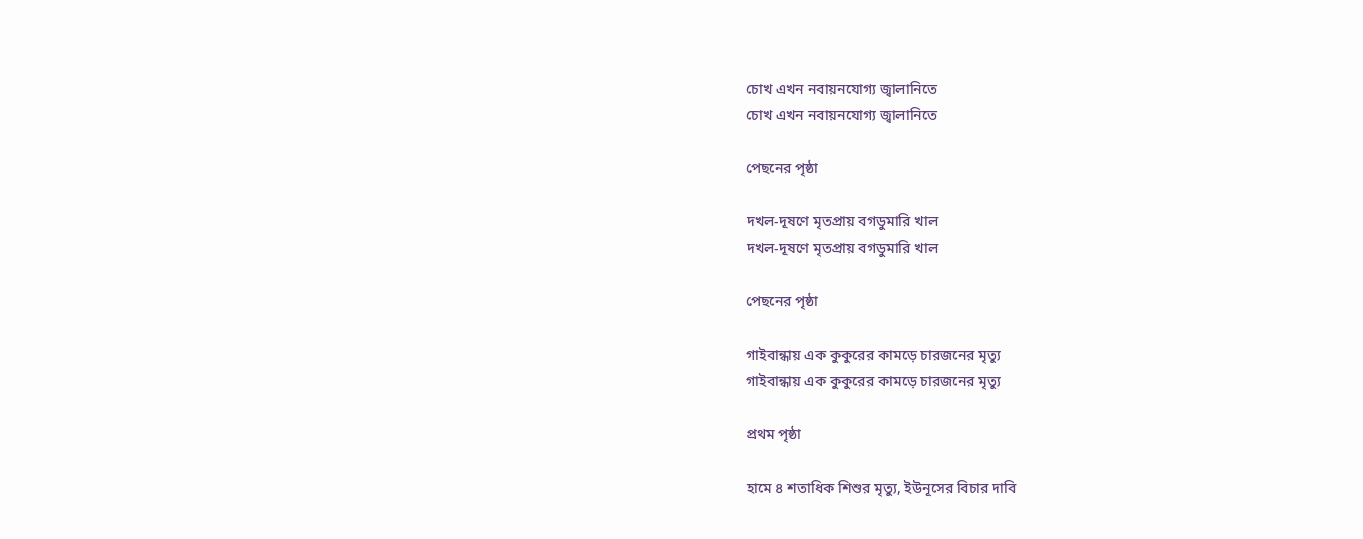চোখ এখন নবায়নযোগ্য জ্বালানিতে
চোখ এখন নবায়নযোগ্য জ্বালানিতে

পেছনের পৃষ্ঠা

দখল-দূষণে মৃতপ্রায় বগডুমারি খাল
দখল-দূষণে মৃতপ্রায় বগডুমারি খাল

পেছনের পৃষ্ঠা

গাইবান্ধায় এক কুকুরের কামড়ে চারজনের মৃত্যু
গাইবান্ধায় এক কুকুরের কামড়ে চারজনের মৃত্যু

প্রথম পৃষ্ঠা

হামে ৪ শতাধিক শিশুর মৃত্যু, ইউনূসের বিচার দাবি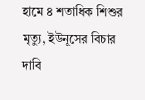হামে ৪ শতাধিক শিশুর মৃত্যু, ইউনূসের বিচার দাবি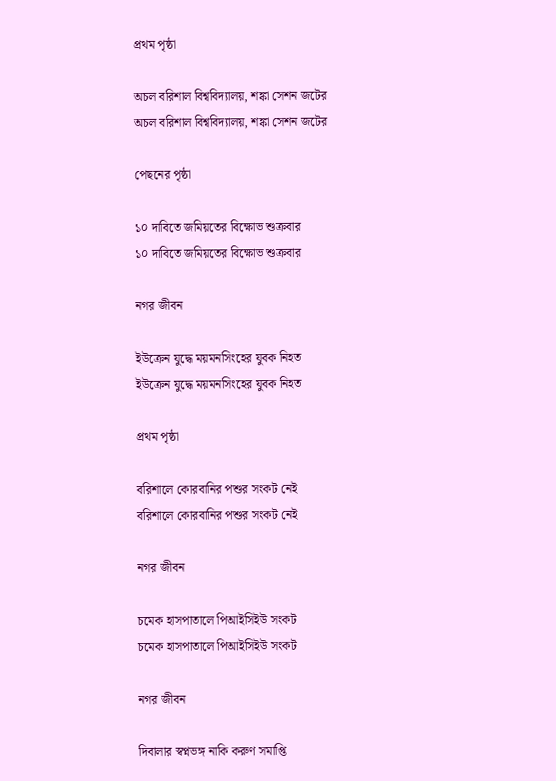প্রথম পৃষ্ঠা

অচল বরিশাল বিশ্ববিদ্যালয়, শঙ্কা সেশন জটের
অচল বরিশাল বিশ্ববিদ্যালয়, শঙ্কা সেশন জটের

পেছনের পৃষ্ঠা

১০ দাবিতে জমিয়তের বিক্ষোভ শুক্রবার
১০ দাবিতে জমিয়তের বিক্ষোভ শুক্রবার

নগর জীবন

ইউক্রেন যুদ্ধে ময়মনসিংহের যুবক নিহত
ইউক্রেন যুদ্ধে ময়মনসিংহের যুবক নিহত

প্রথম পৃষ্ঠা

বরিশালে কোরবানির পশুর সংকট নেই
বরিশালে কোরবানির পশুর সংকট নেই

নগর জীবন

চমেক হাসপাতালে পিআইসিইউ সংকট
চমেক হাসপাতালে পিআইসিইউ সংকট

নগর জীবন

দিবালার স্বপ্নভঙ্গ নাকি করুণ সমাপ্তি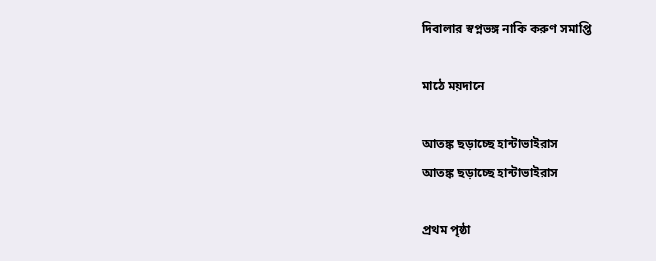দিবালার স্বপ্নভঙ্গ নাকি করুণ সমাপ্তি

মাঠে ময়দানে

আতঙ্ক ছড়াচ্ছে হান্টাভাইরাস
আতঙ্ক ছড়াচ্ছে হান্টাভাইরাস

প্রথম পৃষ্ঠা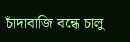চাঁদাবাজি বন্ধে চালু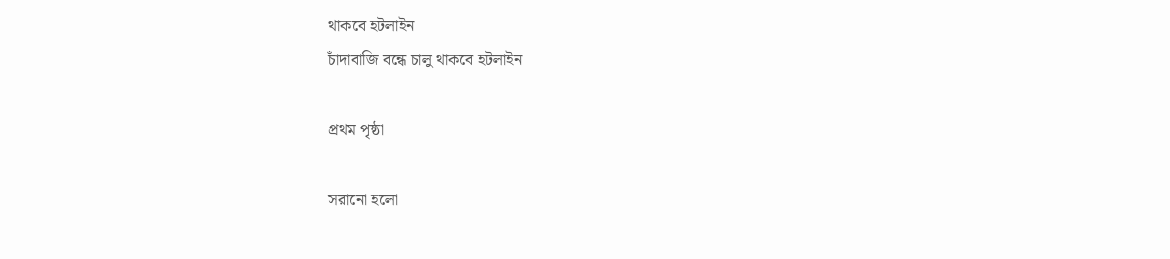থাকবে হটলাইন
চাঁদাবাজি বন্ধে চালু থাকবে হটলাইন

প্রথম পৃষ্ঠা

সরানো হলো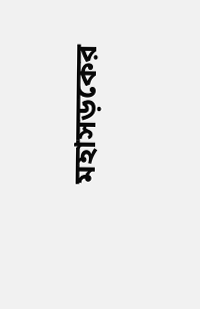মহাসড়কের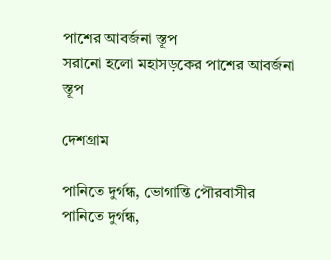পাশের আবর্জনা স্তূপ
সরানো হলো মহাসড়কের পাশের আবর্জনা স্তূপ

দেশগ্রাম

পানিতে দুর্গন্ধ, ভোগান্তি পৌরবাসীর
পানিতে দুর্গন্ধ,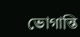ভোগান্তি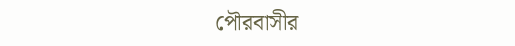পৌরবাসীর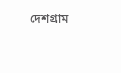দেশগ্রাম